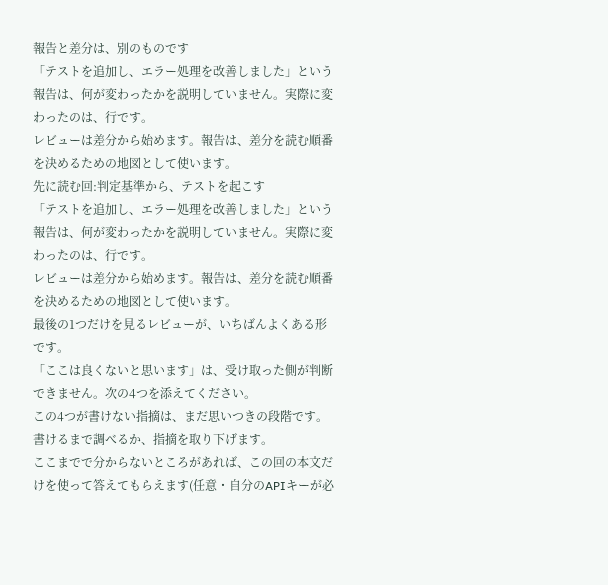報告と差分は、別のものです
「テストを追加し、エラー処理を改善しました」という報告は、何が変わったかを説明していません。実際に変わったのは、行です。
レビューは差分から始めます。報告は、差分を読む順番を決めるための地図として使います。
先に読む回:判定基準から、テストを起こす
「テストを追加し、エラー処理を改善しました」という報告は、何が変わったかを説明していません。実際に変わったのは、行です。
レビューは差分から始めます。報告は、差分を読む順番を決めるための地図として使います。
最後の1つだけを見るレビューが、いちばんよくある形です。
「ここは良くないと思います」は、受け取った側が判断できません。次の4つを添えてください。
この4つが書けない指摘は、まだ思いつきの段階です。書けるまで調べるか、指摘を取り下げます。
ここまでで分からないところがあれば、この回の本文だけを使って答えてもらえます(任意・自分のAPIキーが必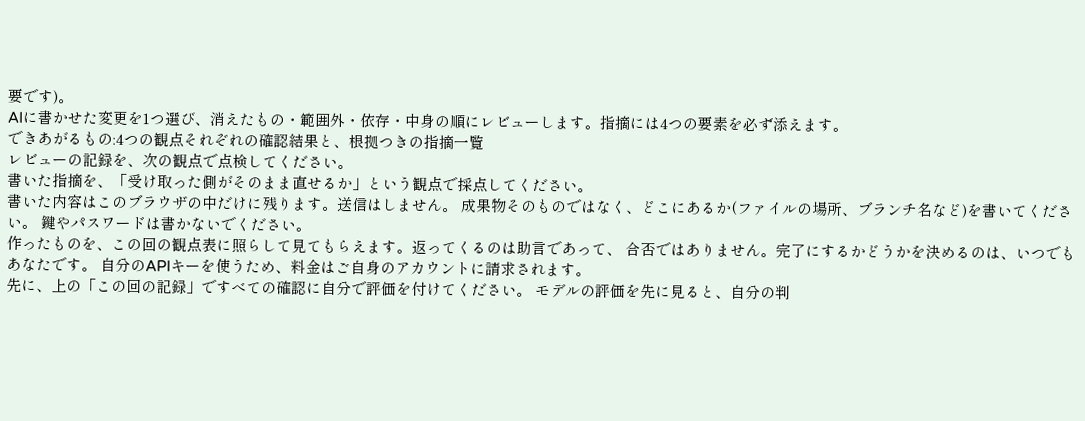要です)。
AIに書かせた変更を1つ選び、消えたもの・範囲外・依存・中身の順にレビューします。指摘には4つの要素を必ず添えます。
できあがるもの:4つの観点それぞれの確認結果と、根拠つきの指摘一覧
レビューの記録を、次の観点で点検してください。
書いた指摘を、「受け取った側がそのまま直せるか」という観点で採点してください。
書いた内容はこのブラウザの中だけに残ります。送信はしません。 成果物そのものではなく、どこにあるか(ファイルの場所、ブランチ名など)を書いてください。 鍵やパスワードは書かないでください。
作ったものを、この回の観点表に照らして見てもらえます。返ってくるのは助言であって、 合否ではありません。完了にするかどうかを決めるのは、いつでもあなたです。 自分のAPIキーを使うため、料金はご自身のアカウントに請求されます。
先に、上の「この回の記録」ですべての確認に自分で評価を付けてください。 モデルの評価を先に見ると、自分の判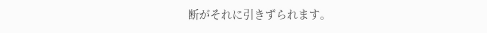断がそれに引きずられます。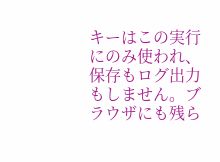キーはこの実行にのみ使われ、保存もログ出力もしません。ブラウザにも残ら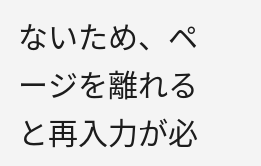ないため、ページを離れると再入力が必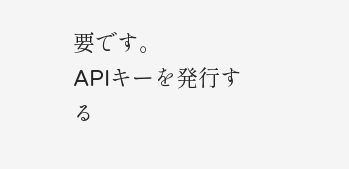要です。
APIキーを発行する